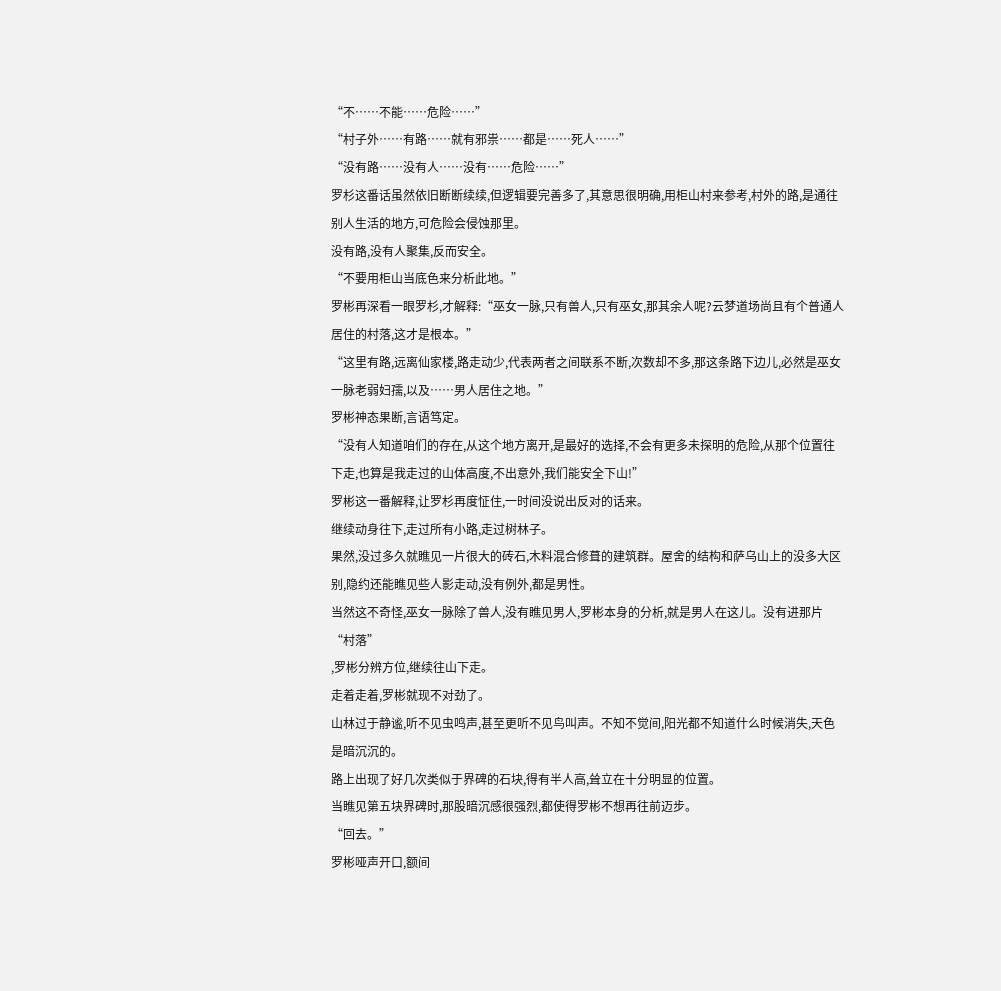“不……不能……危险……”
“村子外……有路……就有邪祟……都是……死人……”
“没有路……没有人……没有……危险……”
罗杉这番话虽然依旧断断续续,但逻辑要完善多了,其意思很明确,用柜山村来参考,村外的路,是通往别人生活的地方,可危险会侵蚀那里。
没有路,没有人聚集,反而安全。
“不要用柜山当底色来分析此地。”
罗彬再深看一眼罗杉,才解释:“巫女一脉,只有兽人,只有巫女,那其余人呢?云梦道场尚且有个普通人居住的村落,这才是根本。”
“这里有路,远离仙家楼,路走动少,代表两者之间联系不断,次数却不多,那这条路下边儿,必然是巫女一脉老弱妇孺,以及……男人居住之地。”
罗彬神态果断,言语笃定。
“没有人知道咱们的存在,从这个地方离开,是最好的选择,不会有更多未探明的危险,从那个位置往下走,也算是我走过的山体高度,不出意外,我们能安全下山!”
罗彬这一番解释,让罗杉再度怔住,一时间没说出反对的话来。
继续动身往下,走过所有小路,走过树林子。
果然,没过多久就瞧见一片很大的砖石,木料混合修葺的建筑群。屋舍的结构和萨乌山上的没多大区别,隐约还能瞧见些人影走动,没有例外,都是男性。
当然这不奇怪,巫女一脉除了兽人,没有瞧见男人,罗彬本身的分析,就是男人在这儿。没有进那片“村落”
,罗彬分辨方位,继续往山下走。
走着走着,罗彬就现不对劲了。
山林过于静谧,听不见虫鸣声,甚至更听不见鸟叫声。不知不觉间,阳光都不知道什么时候消失,天色是暗沉沉的。
路上出现了好几次类似于界碑的石块,得有半人高,耸立在十分明显的位置。
当瞧见第五块界碑时,那股暗沉感很强烈,都使得罗彬不想再往前迈步。
“回去。”
罗彬哑声开口,额间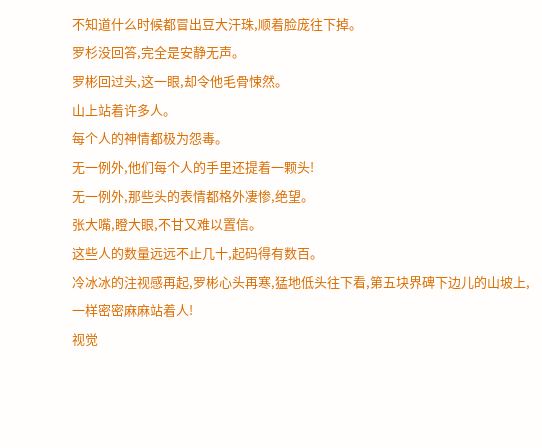不知道什么时候都冒出豆大汗珠,顺着脸庞往下掉。
罗杉没回答,完全是安静无声。
罗彬回过头,这一眼,却令他毛骨悚然。
山上站着许多人。
每个人的神情都极为怨毒。
无一例外,他们每个人的手里还提着一颗头!
无一例外,那些头的表情都格外凄惨,绝望。
张大嘴,瞪大眼,不甘又难以置信。
这些人的数量远远不止几十,起码得有数百。
冷冰冰的注视感再起,罗彬心头再寒,猛地低头往下看,第五块界碑下边儿的山坡上,一样密密麻麻站着人!
视觉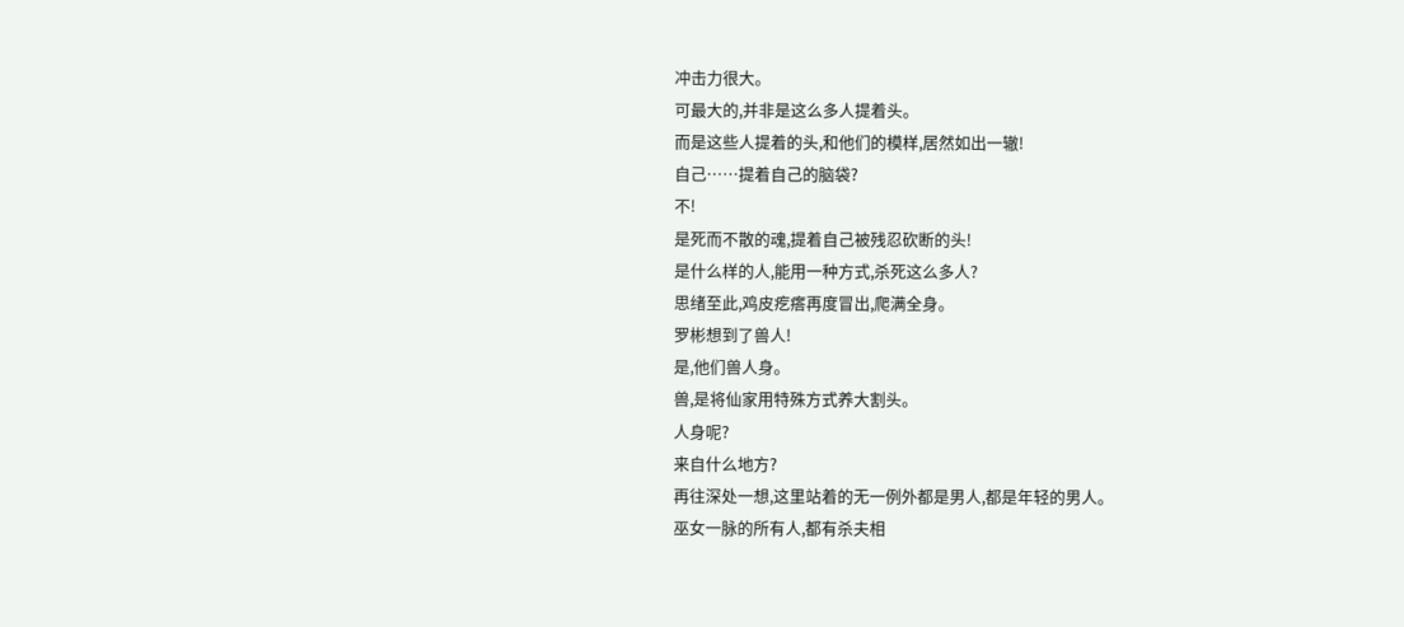冲击力很大。
可最大的,并非是这么多人提着头。
而是这些人提着的头,和他们的模样,居然如出一辙!
自己……提着自己的脑袋?
不!
是死而不散的魂,提着自己被残忍砍断的头!
是什么样的人,能用一种方式,杀死这么多人?
思绪至此,鸡皮疙瘩再度冒出,爬满全身。
罗彬想到了兽人!
是,他们兽人身。
兽,是将仙家用特殊方式养大割头。
人身呢?
来自什么地方?
再往深处一想,这里站着的无一例外都是男人,都是年轻的男人。
巫女一脉的所有人,都有杀夫相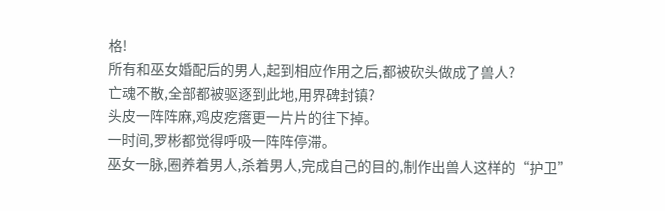格!
所有和巫女婚配后的男人,起到相应作用之后,都被砍头做成了兽人?
亡魂不散,全部都被驱逐到此地,用界碑封镇?
头皮一阵阵麻,鸡皮疙瘩更一片片的往下掉。
一时间,罗彬都觉得呼吸一阵阵停滞。
巫女一脉,圈养着男人,杀着男人,完成自己的目的,制作出兽人这样的“护卫”